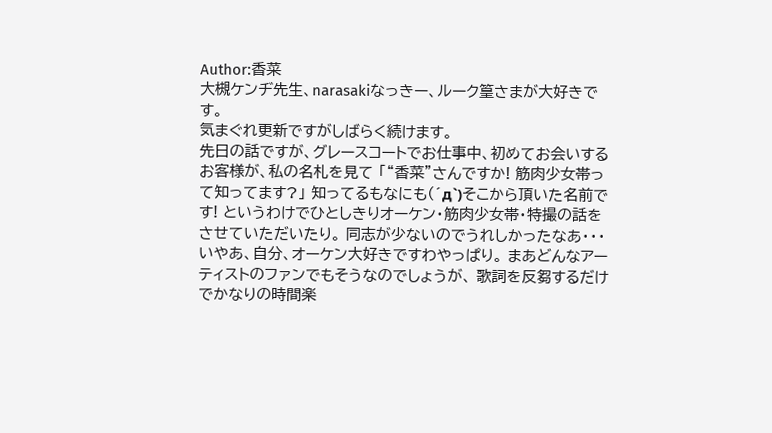Author:香菜
大槻ケンヂ先生、narasakiなっきー、ルーク篁さまが大好きです。
気まぐれ更新ですがしばらく続けます。
先日の話ですが、グレースコートでお仕事中、初めてお会いするお客様が、私の名札を見て 「“香菜”さんですか! 筋肉少女帯って知ってます?」 知ってるもなにも(´д`)そこから頂いた名前です! というわけでひとしきりオーケン・筋肉少女帯・特撮の話をさせていただいたり。 同志が少ないのでうれしかったなあ・・・ いやあ、自分、オーケン大好きですわやっぱり。 まあどんなアーティストのファンでもそうなのでしょうが、 歌詞を反芻するだけでかなりの時間楽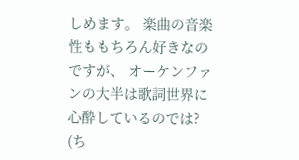しめます。 楽曲の音楽性ももちろん好きなのですが、 オーケンファンの大半は歌詞世界に心酔しているのでは? (ち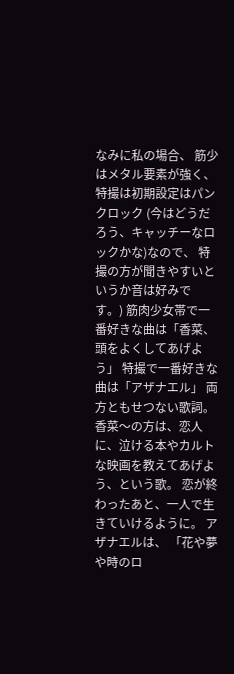なみに私の場合、 筋少はメタル要素が強く、特撮は初期設定はパンクロック (今はどうだろう、キャッチーなロックかな)なので、 特撮の方が聞きやすいというか音は好みです。) 筋肉少女帯で一番好きな曲は「香菜、頭をよくしてあげよう」 特撮で一番好きな曲は「アザナエル」 両方ともせつない歌詞。 香菜〜の方は、恋人に、泣ける本やカルトな映画を教えてあげよう、という歌。 恋が終わったあと、一人で生きていけるように。 アザナエルは、 「花や夢や時のロ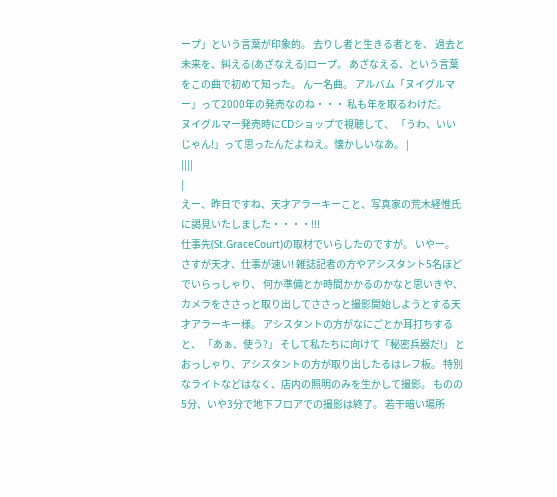ープ」という言葉が印象的。 去りし者と生きる者とを、 過去と未来を、糾える(あざなえる)ロープ。 あざなえる、という言葉をこの曲で初めて知った。 んー名曲。 アルバム「ヌイグルマー」って2000年の発売なのね・・・ 私も年を取るわけだ。
ヌイグルマー発売時にCDショップで視聴して、 「うわ、いいじゃん!」って思ったんだよねえ。懐かしいなあ。 |
||||
|
えー、昨日ですね、天才アラーキーこと、写真家の荒木経惟氏に謁見いたしました・・・・!!!
仕事先(St.GraceCourt)の取材でいらしたのですが。 いやー。 さすが天才、仕事が速い! 雑誌記者の方やアシスタント5名ほどでいらっしゃり、 何か準備とか時間かかるのかなと思いきや、 カメラをささっと取り出してささっと撮影開始しようとする天才アラーキー様。 アシスタントの方がなにごとか耳打ちすると、 「あぁ、使う?」 そして私たちに向けて「秘密兵器だ!」 とおっしゃり、アシスタントの方が取り出したるはレフ板。 特別なライトなどはなく、店内の照明のみを生かして撮影。 ものの5分、いや3分で地下フロアでの撮影は終了。 若干暗い場所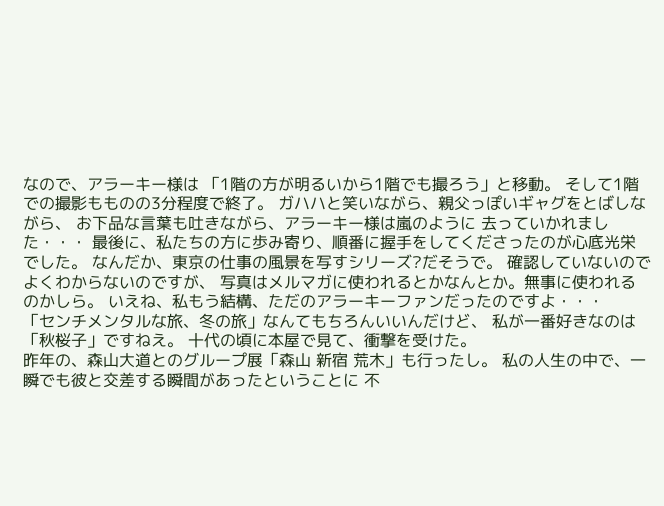なので、アラーキー様は 「1階の方が明るいから1階でも撮ろう」と移動。 そして1階での撮影もものの3分程度で終了。 ガハハと笑いながら、親父っぽいギャグをとばしながら、 お下品な言葉も吐きながら、アラーキー様は嵐のように 去っていかれました・・・ 最後に、私たちの方に歩み寄り、順番に握手をしてくださったのが心底光栄でした。 なんだか、東京の仕事の風景を写すシリーズ?だそうで。 確認していないのでよくわからないのですが、 写真はメルマガに使われるとかなんとか。無事に使われるのかしら。 いえね、私もう結構、ただのアラーキーファンだったのですよ・・・
「センチメンタルな旅、冬の旅」なんてもちろんいいんだけど、 私が一番好きなのは「秋桜子」ですねえ。 十代の頃に本屋で見て、衝撃を受けた。
昨年の、森山大道とのグループ展「森山 新宿 荒木」も行ったし。 私の人生の中で、一瞬でも彼と交差する瞬間があったということに 不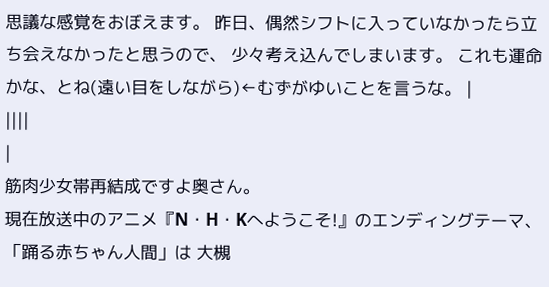思議な感覚をおぼえます。 昨日、偶然シフトに入っていなかったら立ち会えなかったと思うので、 少々考え込んでしまいます。 これも運命かな、とね(遠い目をしながら)←むずがゆいことを言うな。 |
||||
|
筋肉少女帯再結成ですよ奥さん。
現在放送中のアニメ『N・H・Kへようこそ!』のエンディングテーマ、「踊る赤ちゃん人間」は 大槻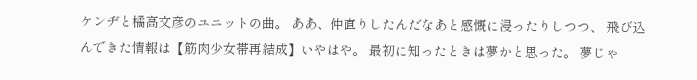ケンヂと橘高文彦のユニットの曲。 ああ、仲直りしたんだなあと感慨に浸ったりしつつ、 飛び込んできた情報は【筋肉少女帯再結成】いやはや。 最初に知ったときは夢かと思った。 夢じゃ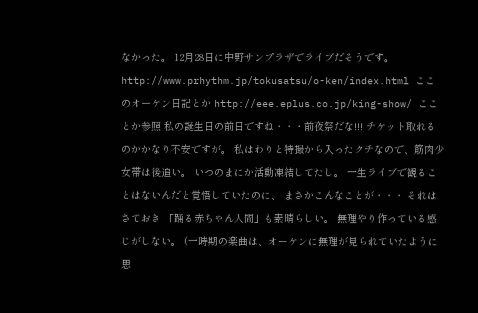なかった。 12月28日に中野サンプラザでライブだそうです。 http://www.prhythm.jp/tokusatsu/o-ken/index.html ここのオーケン日記とか http://eee.eplus.co.jp/king-show/ こことか参照 私の誕生日の前日ですね・・・前夜祭だな!!! チケット取れるのかかなり不安ですが。 私はわりと特撮から入ったクチなので、筋肉少女帯は後追い。 いつのまにか活動凍結してたし。 一生ライブで観ることはないんだと覚悟していたのに、 まさかこんなことが・・・ それはさておき 「踊る赤ちゃん人間」も素晴らしい。 無理やり作っている感じがしない。 (一時期の楽曲は、オーケンに無理が見られていたように思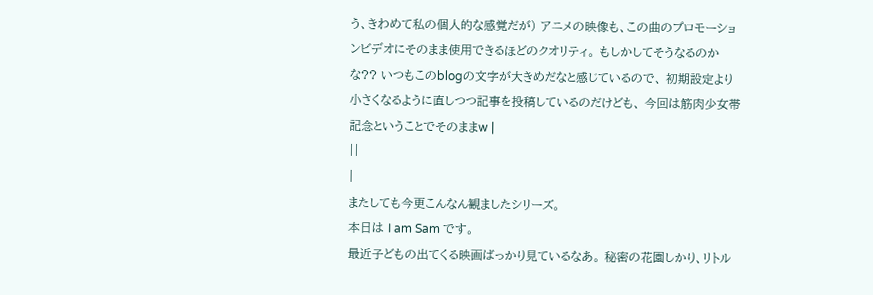う、きわめて私の個人的な感覚だが) アニメの映像も、この曲のプロモーションビデオにそのまま使用できるほどのクオリティ。 もしかしてそうなるのかな?? いつもこのblogの文字が大きめだなと感じているので、 初期設定より小さくなるように直しつつ記事を投稿しているのだけども、 今回は筋肉少女帯記念ということでそのままw |
||
|
またしても今更こんなん観ましたシリーズ。
本日は I am Sam です。
最近子どもの出てくる映画ばっかり見ているなあ。 秘密の花園しかり、リトル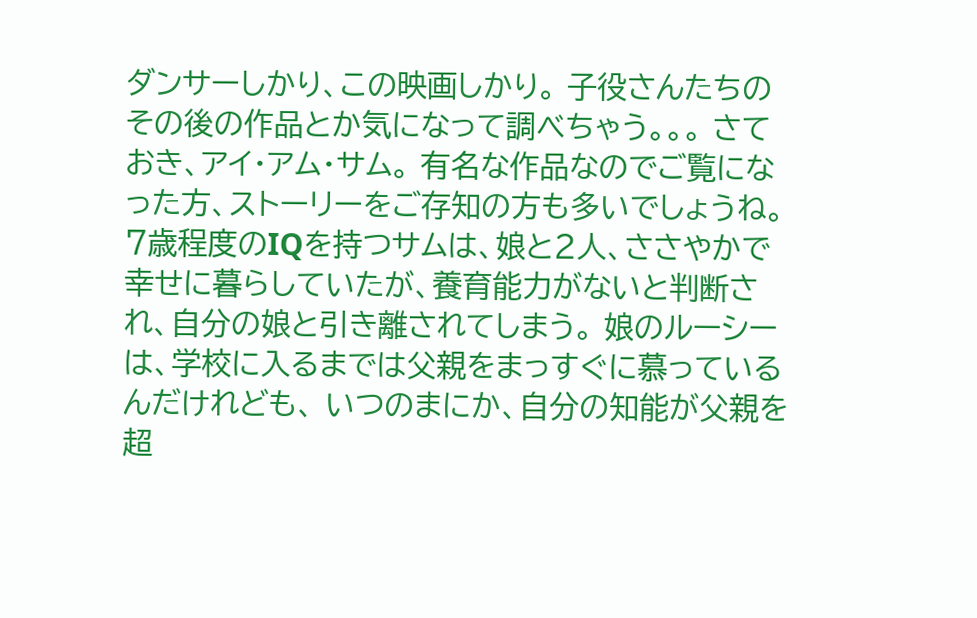ダンサーしかり、この映画しかり。 子役さんたちのその後の作品とか気になって調べちゃう。。。 さておき、アイ・アム・サム。 有名な作品なのでご覧になった方、ストーリーをご存知の方も多いでしょうね。 7歳程度のIQを持つサムは、娘と2人、ささやかで幸せに暮らしていたが、養育能力がないと判断され、自分の娘と引き離されてしまう。 娘のルーシーは、学校に入るまでは父親をまっすぐに慕っているんだけれども、 いつのまにか、自分の知能が父親を超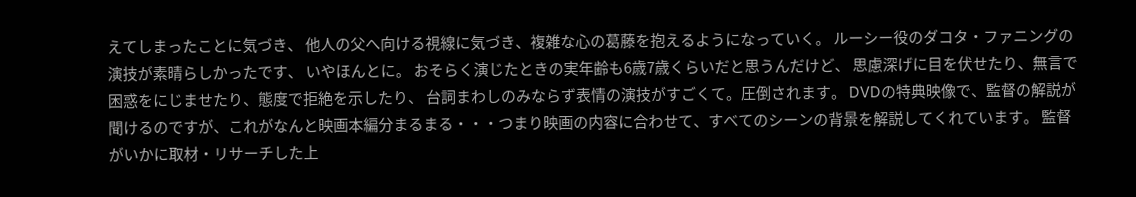えてしまったことに気づき、 他人の父へ向ける視線に気づき、複雑な心の葛藤を抱えるようになっていく。 ルーシー役のダコタ・ファニングの演技が素晴らしかったです、 いやほんとに。 おそらく演じたときの実年齢も6歳7歳くらいだと思うんだけど、 思慮深げに目を伏せたり、無言で困惑をにじませたり、態度で拒絶を示したり、 台詞まわしのみならず表情の演技がすごくて。圧倒されます。 DVDの特典映像で、監督の解説が聞けるのですが、これがなんと映画本編分まるまる・・・つまり映画の内容に合わせて、すべてのシーンの背景を解説してくれています。 監督がいかに取材・リサーチした上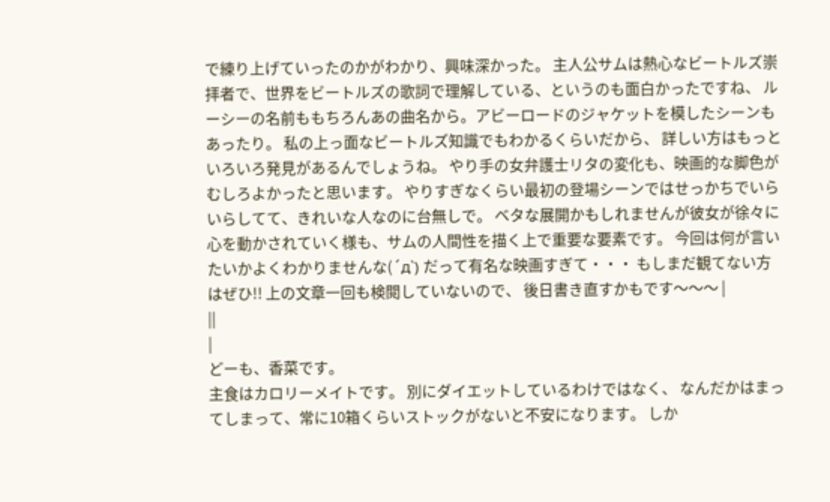で練り上げていったのかがわかり、興味深かった。 主人公サムは熱心なビートルズ崇拝者で、世界をビートルズの歌詞で理解している、というのも面白かったですね、 ルーシーの名前ももちろんあの曲名から。アビーロードのジャケットを模したシーンもあったり。 私の上っ面なビートルズ知識でもわかるくらいだから、 詳しい方はもっといろいろ発見があるんでしょうね。 やり手の女弁護士リタの変化も、映画的な脚色がむしろよかったと思います。 やりすぎなくらい最初の登場シーンではせっかちでいらいらしてて、きれいな人なのに台無しで。 ベタな展開かもしれませんが彼女が徐々に心を動かされていく様も、サムの人間性を描く上で重要な要素です。 今回は何が言いたいかよくわかりませんな(´д`) だって有名な映画すぎて・・・ もしまだ観てない方はぜひ!! 上の文章一回も検閲していないので、 後日書き直すかもです〜〜〜 |
||
|
どーも、香菜です。
主食はカロリーメイトです。 別にダイエットしているわけではなく、 なんだかはまってしまって、常に10箱くらいストックがないと不安になります。 しか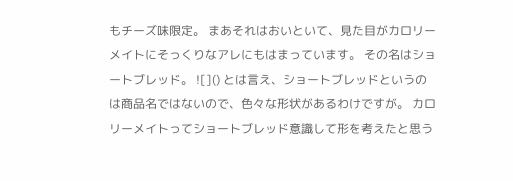もチーズ味限定。 まあそれはおいといて、見た目がカロリーメイトにそっくりなアレにもはまっています。 その名はショートブレッド。 ![]() とは言え、ショートブレッドというのは商品名ではないので、色々な形状があるわけですが。 カロリーメイトってショートブレッド意識して形を考えたと思う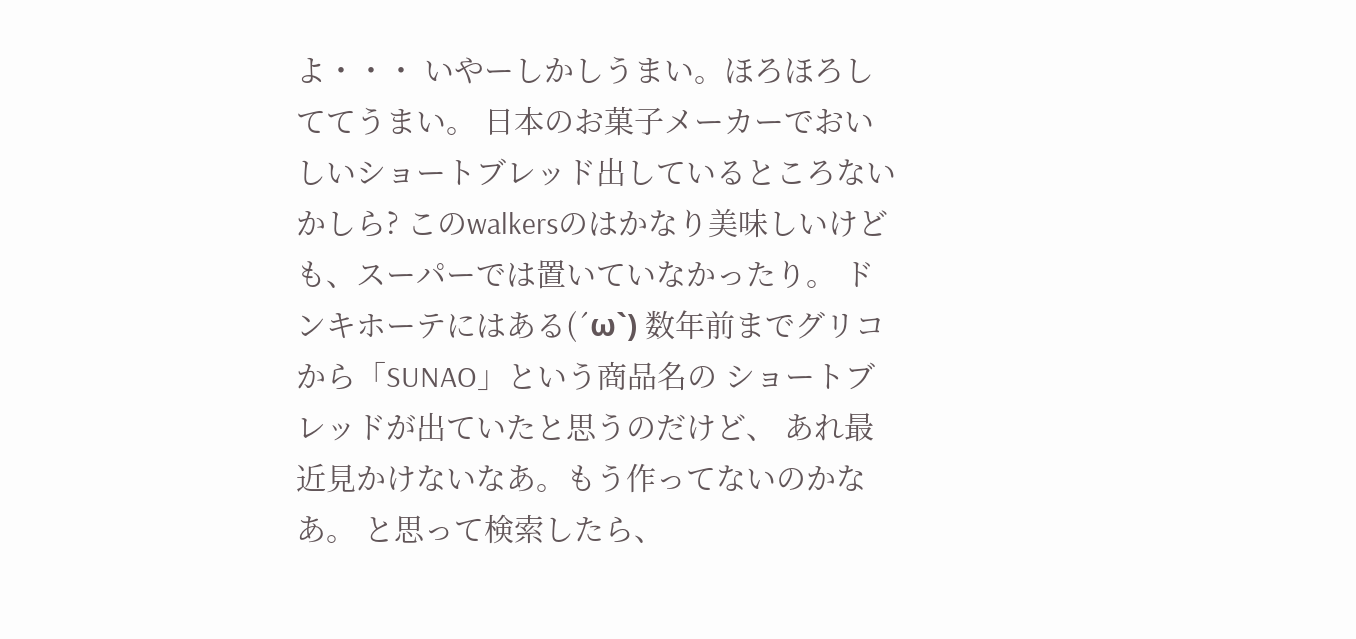よ・・・ いやーしかしうまい。ほろほろしててうまい。 日本のお菓子メーカーでおいしいショートブレッド出しているところないかしら? このwalkersのはかなり美味しいけども、スーパーでは置いていなかったり。 ドンキホーテにはある(´ω`) 数年前までグリコから「SUNAO」という商品名の ショートブレッドが出ていたと思うのだけど、 あれ最近見かけないなあ。もう作ってないのかなあ。 と思って検索したら、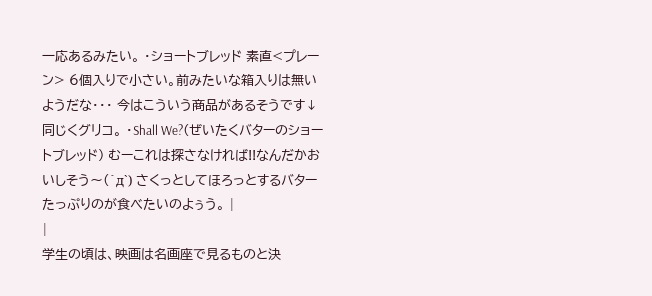一応あるみたい。 ・ショートブレッド 素直<プレーン> 6個入りで小さい。前みたいな箱入りは無いようだな・・・ 今はこういう商品があるそうです↓同じくグリコ。 ・Shall We?(ぜいたくバターのショートブレッド) むーこれは探さなければ!!なんだかおいしそう〜(´д`) さくっとしてほろっとするバターたっぷりのが食べたいのよぅう。 |
|
学生の頃は、映画は名画座で見るものと決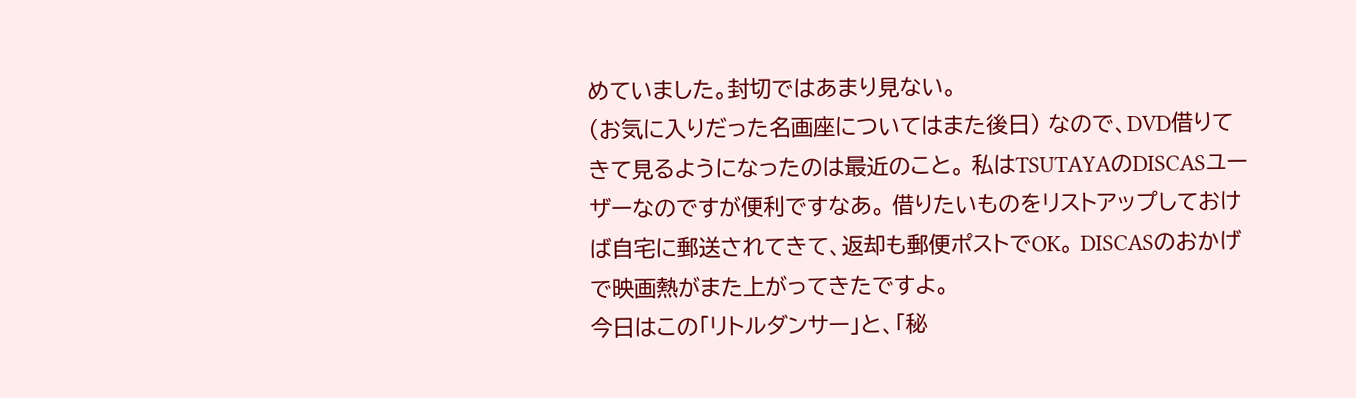めていました。封切ではあまり見ない。
(お気に入りだった名画座についてはまた後日) なので、DVD借りてきて見るようになったのは最近のこと。 私はTSUTAYAのDISCASユーザーなのですが便利ですなあ。 借りたいものをリストアップしておけば自宅に郵送されてきて、返却も郵便ポストでOK。 DISCASのおかげで映画熱がまた上がってきたですよ。
今日はこの「リトルダンサー」と、「秘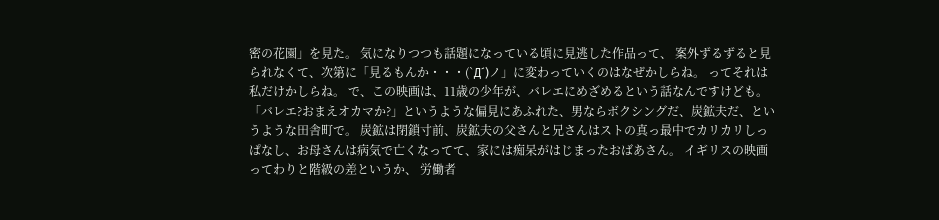密の花園」を見た。 気になりつつも話題になっている頃に見逃した作品って、 案外ずるずると見られなくて、次第に「見るもんか・・・(`Д´)ノ」に変わっていくのはなぜかしらね。 ってそれは私だけかしらね。 で、この映画は、11歳の少年が、バレエにめざめるという話なんですけども。 「バレエ?おまえオカマか?」というような偏見にあふれた、男ならボクシングだ、炭鉱夫だ、というような田舎町で。 炭鉱は閉鎖寸前、炭鉱夫の父さんと兄さんはストの真っ最中でカリカリしっぱなし、お母さんは病気で亡くなってて、家には痴呆がはじまったおばあさん。 イギリスの映画ってわりと階級の差というか、 労働者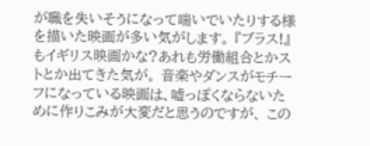が職を失いそうになって喘いでいたりする様を描いた映画が多い気がします。 『ブラス!』もイギリス映画かな?あれも労働組合とかストとか出てきた気が。 音楽やダンスがモチーフになっている映画は、嘘っぽくならないために作りこみが大変だと思うのですが、 この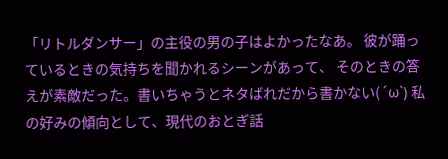「リトルダンサー」の主役の男の子はよかったなあ。 彼が踊っているときの気持ちを聞かれるシーンがあって、 そのときの答えが素敵だった。書いちゃうとネタばれだから書かない(´ω`) 私の好みの傾向として、現代のおとぎ話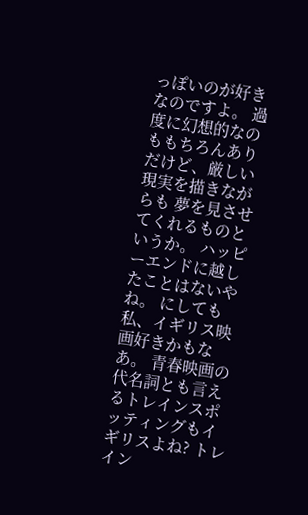っぽいのが好きなのですよ。 過度に幻想的なのももちろんありだけど、厳しい現実を描きながらも 夢を見させてくれるものというか。 ハッピーエンドに越したことはないやね。 にしても私、イギリス映画好きかもなあ。 青春映画の代名詞とも言えるトレインスポッティングもイギリスよね? トレイン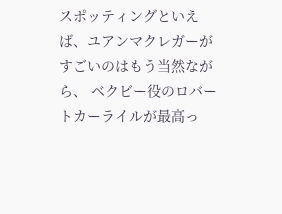スポッティングといえば、ユアンマクレガーがすごいのはもう当然ながら、 ベクビー役のロバートカーライルが最高っ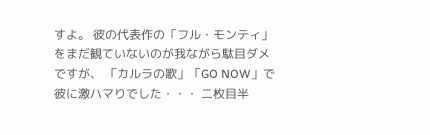すよ。 彼の代表作の「フル・モンティ」をまだ観ていないのが我ながら駄目ダメですが、 「カルラの歌」「GO NOW」で彼に激ハマりでした・・・ 二枚目半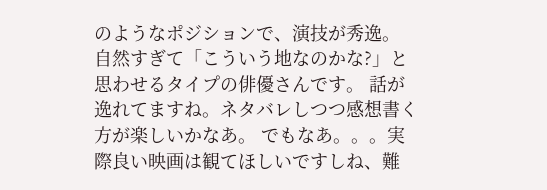のようなポジションで、演技が秀逸。 自然すぎて「こういう地なのかな?」と思わせるタイプの俳優さんです。 話が逸れてますね。ネタバレしつつ感想書く方が楽しいかなあ。 でもなあ。。。実際良い映画は観てほしいですしね、難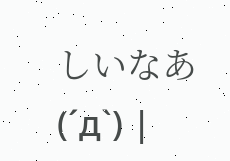しいなあ(´д`) |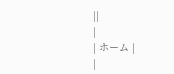||
|
| ホーム |
|